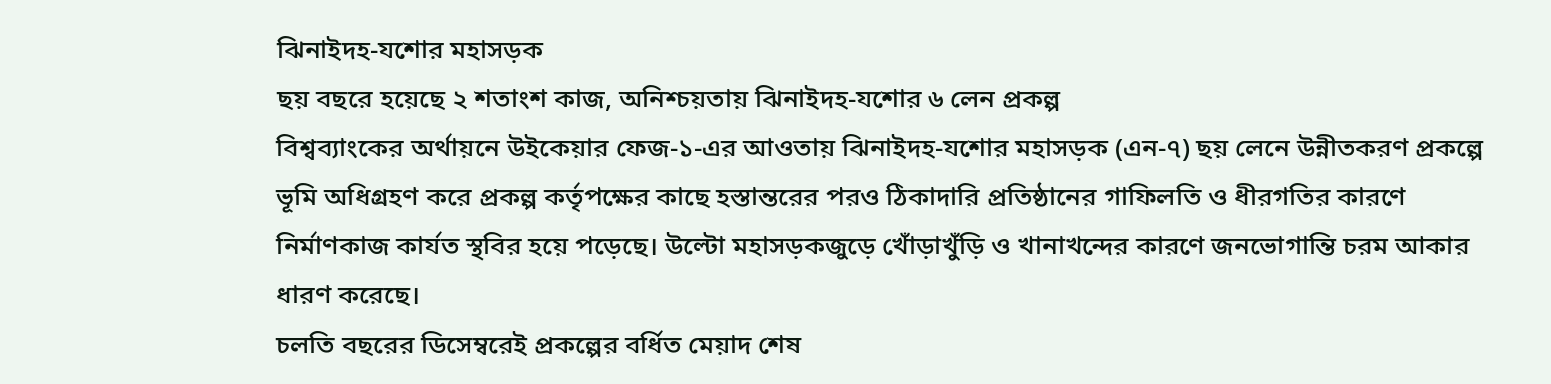ঝিনাইদহ-যশোর মহাসড়ক
ছয় বছরে হয়েছে ২ শতাংশ কাজ, অনিশ্চয়তায় ঝিনাইদহ-যশোর ৬ লেন প্রকল্প
বিশ্বব্যাংকের অর্থায়নে উইকেয়ার ফেজ-১-এর আওতায় ঝিনাইদহ-যশোর মহাসড়ক (এন-৭) ছয় লেনে উন্নীতকরণ প্রকল্পে ভূমি অধিগ্রহণ করে প্রকল্প কর্তৃপক্ষের কাছে হস্তান্তরের পরও ঠিকাদারি প্রতিষ্ঠানের গাফিলতি ও ধীরগতির কারণে নির্মাণকাজ কার্যত স্থবির হয়ে পড়েছে। উল্টো মহাসড়কজুড়ে খোঁড়াখুঁড়ি ও খানাখন্দের কারণে জনভোগান্তি চরম আকার ধারণ করেছে।
চলতি বছরের ডিসেম্বরেই প্রকল্পের বর্ধিত মেয়াদ শেষ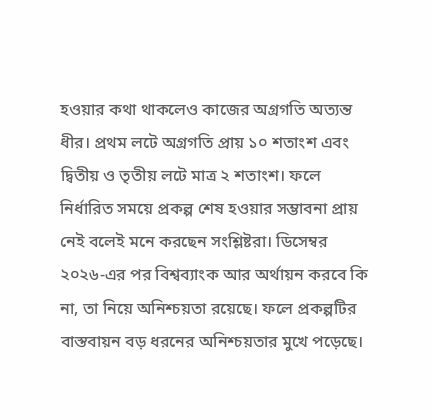হওয়ার কথা থাকলেও কাজের অগ্রগতি অত্যন্ত ধীর। প্রথম লটে অগ্রগতি প্রায় ১০ শতাংশ এবং দ্বিতীয় ও তৃতীয় লটে মাত্র ২ শতাংশ। ফলে নির্ধারিত সময়ে প্রকল্প শেষ হওয়ার সম্ভাবনা প্রায় নেই বলেই মনে করছেন সংশ্লিষ্টরা। ডিসেম্বর ২০২৬-এর পর বিশ্বব্যাংক আর অর্থায়ন করবে কি না, তা নিয়ে অনিশ্চয়তা রয়েছে। ফলে প্রকল্পটির বাস্তবায়ন বড় ধরনের অনিশ্চয়তার মুখে পড়েছে।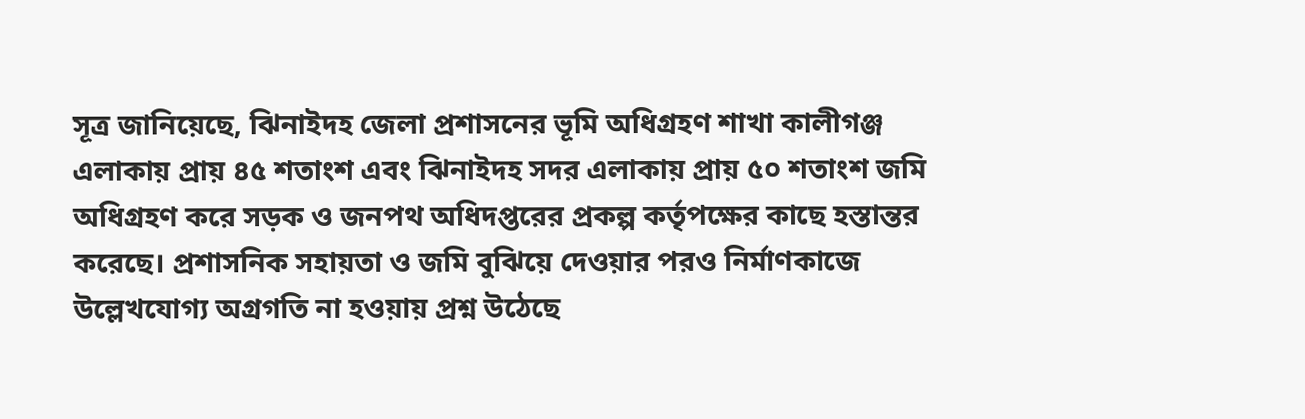সূত্র জানিয়েছে, ঝিনাইদহ জেলা প্রশাসনের ভূমি অধিগ্রহণ শাখা কালীগঞ্জ এলাকায় প্রায় ৪৫ শতাংশ এবং ঝিনাইদহ সদর এলাকায় প্রায় ৫০ শতাংশ জমি অধিগ্রহণ করে সড়ক ও জনপথ অধিদপ্তরের প্রকল্প কর্তৃপক্ষের কাছে হস্তান্তর করেছে। প্রশাসনিক সহায়তা ও জমি বুঝিয়ে দেওয়ার পরও নির্মাণকাজে উল্লেখযোগ্য অগ্রগতি না হওয়ায় প্রশ্ন উঠেছে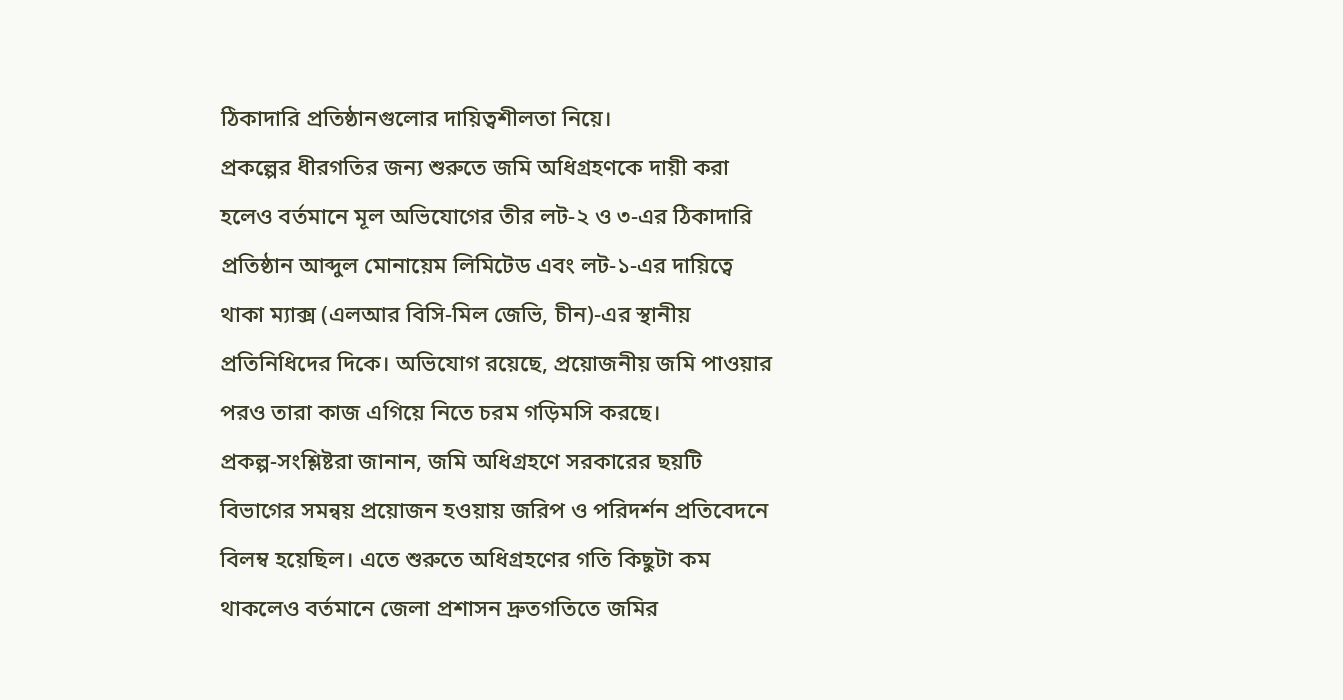ঠিকাদারি প্রতিষ্ঠানগুলোর দায়িত্বশীলতা নিয়ে।
প্রকল্পের ধীরগতির জন্য শুরুতে জমি অধিগ্রহণকে দায়ী করা হলেও বর্তমানে মূল অভিযোগের তীর লট-২ ও ৩-এর ঠিকাদারি প্রতিষ্ঠান আব্দুল মোনায়েম লিমিটেড এবং লট-১-এর দায়িত্বে থাকা ম্যাক্স (এলআর বিসি-মিল জেভি, চীন)-এর স্থানীয় প্রতিনিধিদের দিকে। অভিযোগ রয়েছে, প্রয়োজনীয় জমি পাওয়ার পরও তারা কাজ এগিয়ে নিতে চরম গড়িমসি করছে।
প্রকল্প-সংশ্লিষ্টরা জানান, জমি অধিগ্রহণে সরকারের ছয়টি বিভাগের সমন্বয় প্রয়োজন হওয়ায় জরিপ ও পরিদর্শন প্রতিবেদনে বিলম্ব হয়েছিল। এতে শুরুতে অধিগ্রহণের গতি কিছুটা কম থাকলেও বর্তমানে জেলা প্রশাসন দ্রুতগতিতে জমির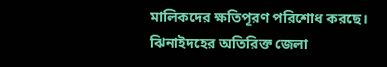মালিকদের ক্ষতিপূরণ পরিশোধ করছে।
ঝিনাইদহের অতিরিক্ত জেলা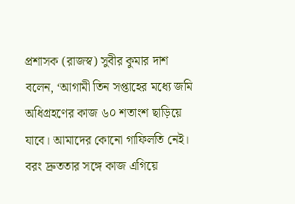প্রশাসক (রাজস্ব) সুবীর কুমার দাশ বলেন, ‘আগামী তিন সপ্তাহের মধ্যে জমি অধিগ্রহণের কাজ ৬০ শতাংশ ছাড়িয়ে যাবে। আমাদের কোনো গাফিলতি নেই। বরং দ্রুততার সঙ্গে কাজ এগিয়ে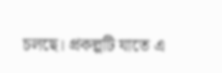চলছে। প্রকল্পটি যাতে এ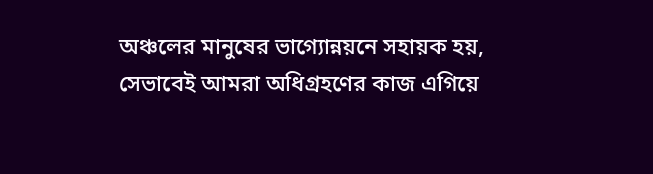অঞ্চলের মানুষের ভাগ্যোন্নয়নে সহায়ক হয়, সেভাবেই আমরা অধিগ্রহণের কাজ এগিয়ে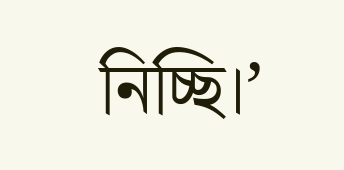নিচ্ছি।’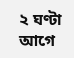২ ঘণ্টা আগে